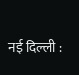नई दिल्ली :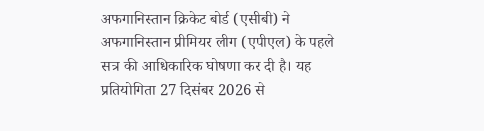अफगानिस्तान क्रिकेट बोर्ड (एसीबी) ने अफगानिस्तान प्रीमियर लीग (एपीएल) के पहले सत्र की आधिकारिक घोषणा कर दी है। यह प्रतियोगिता 27 दिसंबर 2026 से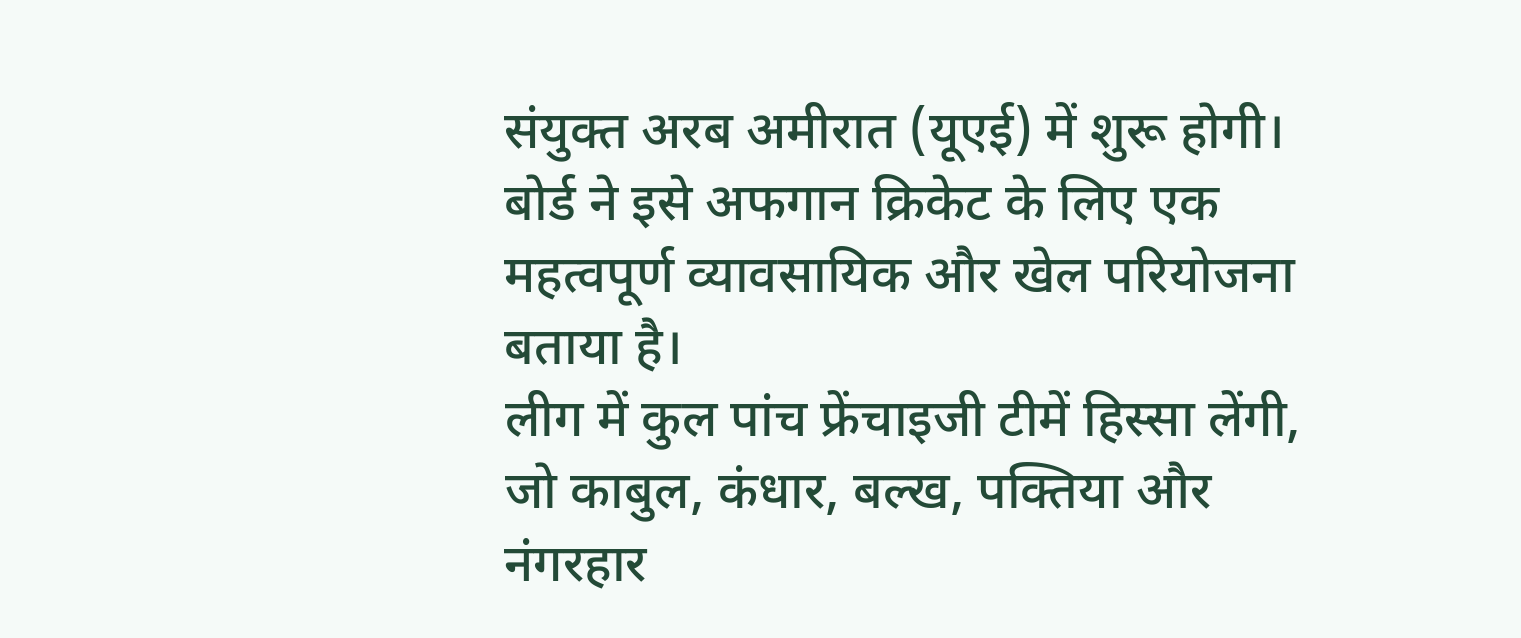संयुक्त अरब अमीरात (यूएई) में शुरू होगी। बोर्ड ने इसे अफगान क्रिकेट के लिए एक महत्वपूर्ण व्यावसायिक और खेल परियोजना बताया है।
लीग में कुल पांच फ्रेंचाइजी टीमें हिस्सा लेंगी, जो काबुल, कंधार, बल्ख, पक्तिया और नंगरहार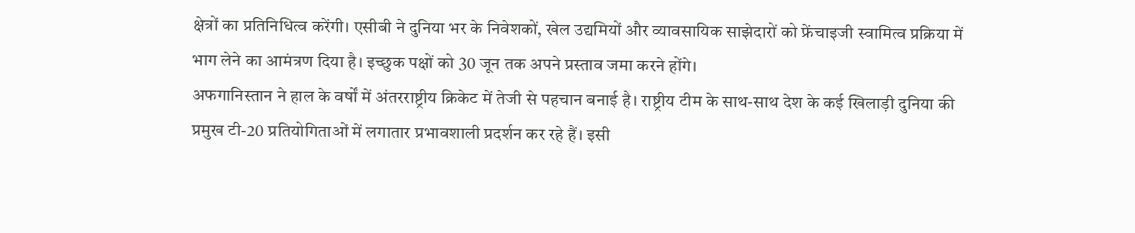क्षेत्रों का प्रतिनिधित्व करेंगी। एसीबी ने दुनिया भर के निवेशकों, खेल उद्यमियों और व्यावसायिक साझेदारों को फ्रेंचाइजी स्वामित्व प्रक्रिया में भाग लेने का आमंत्रण दिया है। इच्छुक पक्षों को 30 जून तक अपने प्रस्ताव जमा करने होंगे।
अफगानिस्तान ने हाल के वर्षों में अंतरराष्ट्रीय क्रिकेट में तेजी से पहचान बनाई है। राष्ट्रीय टीम के साथ-साथ देश के कई खिलाड़ी दुनिया की प्रमुख टी-20 प्रतियोगिताओं में लगातार प्रभावशाली प्रदर्शन कर रहे हैं। इसी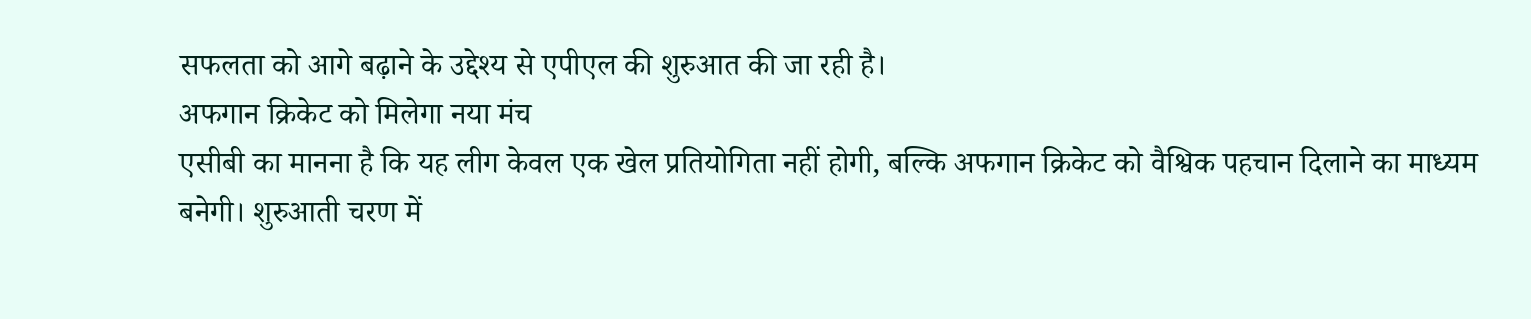सफलता को आगे बढ़ाने के उद्देश्य से एपीएल की शुरुआत की जा रही है।
अफगान क्रिकेट को मिलेगा नया मंच
एसीबी का मानना है कि यह लीग केवल एक खेल प्रतियोगिता नहीं होगी, बल्कि अफगान क्रिकेट को वैश्विक पहचान दिलाने का माध्यम बनेगी। शुरुआती चरण में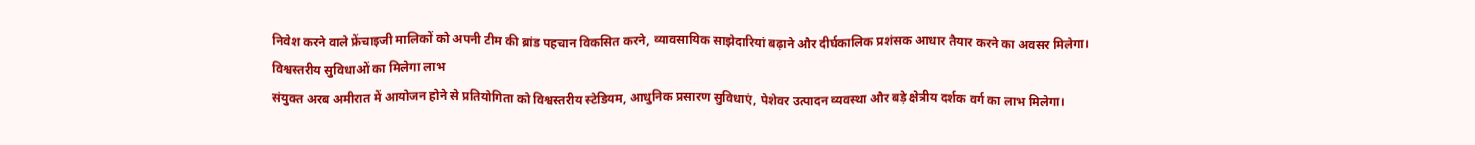निवेश करने वाले फ्रेंचाइजी मालिकों को अपनी टीम की ब्रांड पहचान विकसित करने, व्यावसायिक साझेदारियां बढ़ाने और दीर्घकालिक प्रशंसक आधार तैयार करने का अवसर मिलेगा।
विश्वस्तरीय सुविधाओं का मिलेगा लाभ
संयुक्त अरब अमीरात में आयोजन होने से प्रतियोगिता को विश्वस्तरीय स्टेडियम, आधुनिक प्रसारण सुविधाएं, पेशेवर उत्पादन व्यवस्था और बड़े क्षेत्रीय दर्शक वर्ग का लाभ मिलेगा।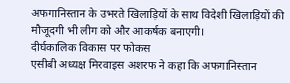अफगानिस्तान के उभरते खिलाड़ियों के साथ विदेशी खिलाड़ियों की मौजूदगी भी लीग को और आकर्षक बनाएगी।
दीर्घकालिक विकास पर फोकस
एसीबी अध्यक्ष मिरवाइस अशरफ ने कहा कि अफगानिस्तान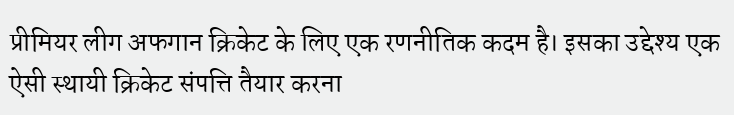प्रीमियर लीग अफगान क्रिकेट के लिए एक रणनीतिक कदम है। इसका उद्देश्य एक ऐसी स्थायी क्रिकेट संपत्ति तैयार करना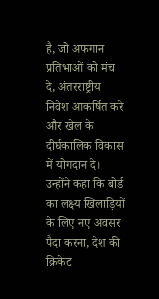है, जो अफगान प्रतिभाओं को मंच दे, अंतरराष्ट्रीय निवेश आकर्षित करे और खेल के दीर्घकालिक विकास में योगदान दे।
उन्होंने कहा कि बोर्ड का लक्ष्य खिलाड़ियों के लिए नए अवसर पैदा करना, देश की क्रिकेट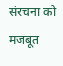संरचना को मजबूत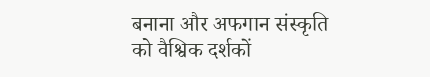बनाना और अफगान संस्कृति को वैश्विक दर्शकों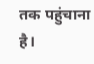तक पहुंचाना है।